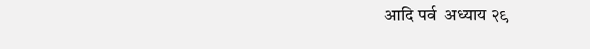आदि पर्व  अध्याय २९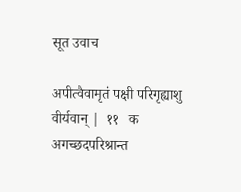सूत उवाच

अपीत्वैवामृतं पक्षी परिगृह्याशु वीर्यवान् |  ११   क
अगच्छदपरिश्रान्त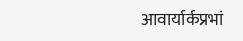आवार्यार्कप्रभां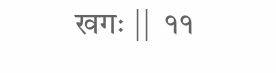खगः ||  ११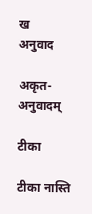ख
अनुवाद

अकृत-अनुवादम्

टीका

टीका नास्ति